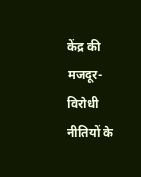केंद्र की मजदूर-विरोधी नीतियों के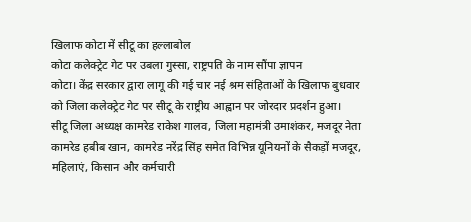खिलाफ कोटा में सीटू का हल्लाबोल
कोटा कलेक्ट्रेट गेट पर उबला गुस्सा, राष्ट्रपति के नाम सौंपा ज्ञापन
कोटा। केंद्र सरकार द्वारा लागू की गई चार नई श्रम संहिताओं के खिलाफ बुधवार को जिला कलेक्ट्रेट गेट पर सीटू के राष्ट्रीय आह्वान पर जोरदार प्रदर्शन हुआ।
सीटू जिला अध्यक्ष कामरेड राकेश गालव, जिला महामंत्री उमाशंकर, मजदूर नेता कामरेड हबीब खान, कामरेड नरेंद्र सिंह समेत विभिन्न यूनियनों के सैकड़ों मजदूर, महिलाएं, किसान और कर्मचारी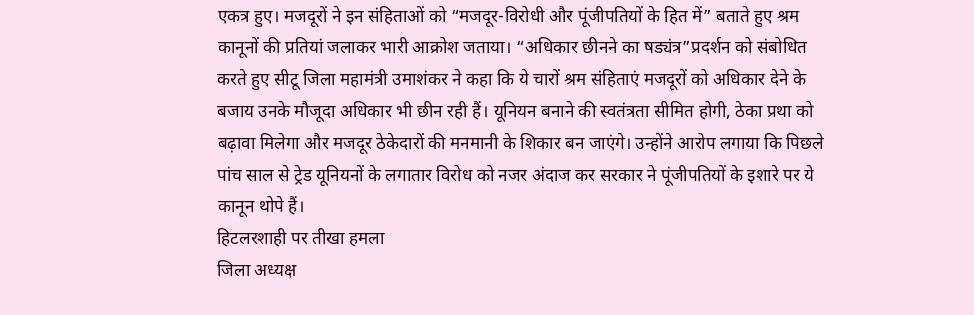एकत्र हुए। मजदूरों ने इन संहिताओं को “मजदूर-विरोधी और पूंजीपतियों के हित में” बताते हुए श्रम कानूनों की प्रतियां जलाकर भारी आक्रोश जताया। “अधिकार छीनने का षड्यंत्र”प्रदर्शन को संबोधित करते हुए सीटू जिला महामंत्री उमाशंकर ने कहा कि ये चारों श्रम संहिताएं मजदूरों को अधिकार देने के बजाय उनके मौजूदा अधिकार भी छीन रही हैं। यूनियन बनाने की स्वतंत्रता सीमित होगी, ठेका प्रथा को बढ़ावा मिलेगा और मजदूर ठेकेदारों की मनमानी के शिकार बन जाएंगे। उन्होंने आरोप लगाया कि पिछले पांच साल से ट्रेड यूनियनों के लगातार विरोध को नजर अंदाज कर सरकार ने पूंजीपतियों के इशारे पर ये कानून थोपे हैं।
हिटलरशाही पर तीखा हमला
जिला अध्यक्ष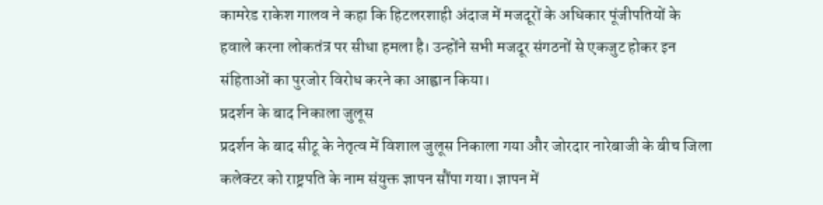कामरेड राकेश गालव ने कहा कि हिटलरशाही अंदाज में मजदूरों के अधिकार पूंजीपतियों के हवाले करना लोकतंत्र पर सीधा हमला है। उन्होंने सभी मजदूर संगठनों से एकजुट होकर इन संहिताओं का पुरजोर विरोध करने का आह्वान किया।
प्रदर्शन के बाद निकाला जुलूस
प्रदर्शन के बाद सीटू के नेतृत्व में विशाल जुलूस निकाला गया और जोरदार नारेबाजी के बीच जिला कलेक्टर को राष्ट्रपति के नाम संयुक्त ज्ञापन सौंपा गया। ज्ञापन में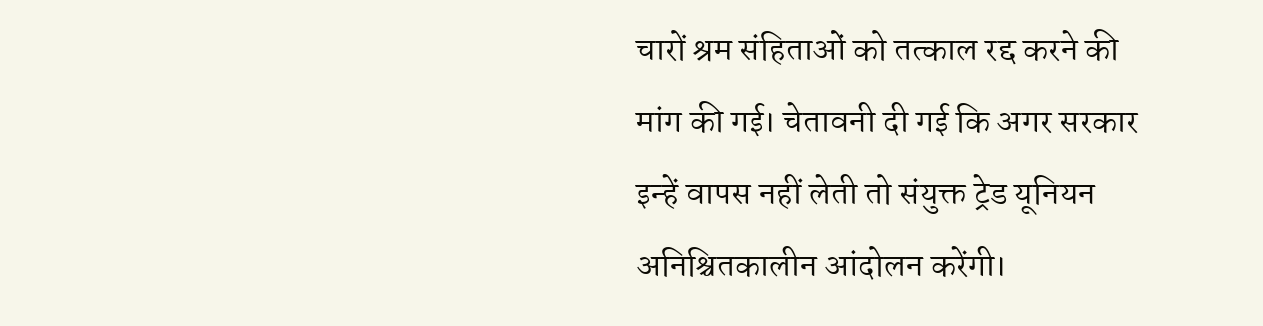चारों श्रम संहिताओं को तत्काल रद्द करने की मांग की गई। चेतावनी दी गई कि अगर सरकार इन्हें वापस नहीं लेती तो संयुक्त ट्रेड यूनियन अनिश्चितकालीन आंदोलन करेंगी।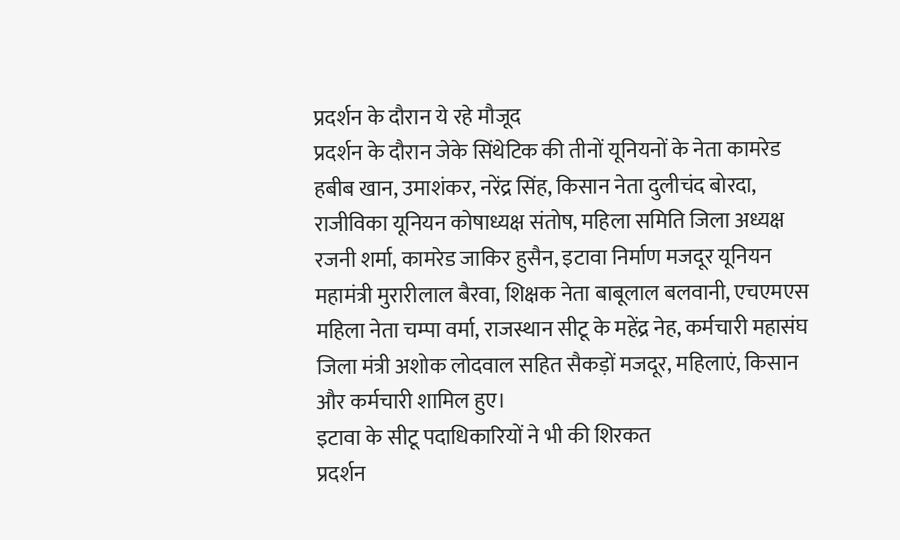प्रदर्शन के दौरान ये रहे मौजूद
प्रदर्शन के दौरान जेके सिंथेटिक की तीनों यूनियनों के नेता कामरेड हबीब खान, उमाशंकर, नरेंद्र सिंह, किसान नेता दुलीचंद बोरदा, राजीविका यूनियन कोषाध्यक्ष संतोष, महिला समिति जिला अध्यक्ष रजनी शर्मा, कामरेड जाकिर हुसैन, इटावा निर्माण मजदूर यूनियन महामंत्री मुरारीलाल बैरवा, शिक्षक नेता बाबूलाल बलवानी, एचएमएस महिला नेता चम्पा वर्मा, राजस्थान सीटू के महेंद्र नेह, कर्मचारी महासंघ जिला मंत्री अशोक लोदवाल सहित सैकड़ों मजदूर, महिलाएं, किसान और कर्मचारी शामिल हुए।
इटावा के सीटू पदाधिकारियों ने भी की शिरकत
प्रदर्शन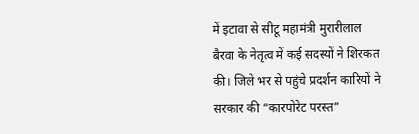में इटावा से सीटू महामंत्री मुरारीलाल बैरवा के नेतृत्व में कई सदस्यों ने शिरकत की। जिले भर से पहुंचे प्रदर्शन कारियों ने सरकार की “कारपोरेट परस्त”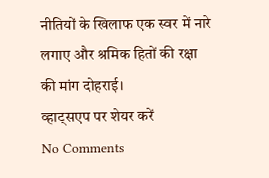नीतियों के खिलाफ एक स्वर में नारे लगाए और श्रमिक हितों की रक्षा की मांग दोहराई।
व्हाट्सएप पर शेयर करें
No Comments